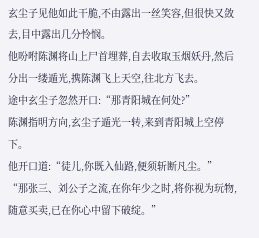玄尘子见他如此干脆,不由露出一丝笑容,但很快又敛去,目中露出几分怜悯。
他吩咐陈渊将山上尸首埋葬,自去收取玉烟妖丹,然后分出一缕遁光,携陈渊飞上天空,往北方飞去。
途中玄尘子忽然开口:“那青阳城在何处?”
陈渊指明方向,玄尘子遁光一转,来到青阳城上空停下。
他开口道:“徒儿,你既入仙路,便须斩断凡尘。”
“那张三、刘公子之流,在你年少之时,将你视为玩物,随意买卖,已在你心中留下破绽。”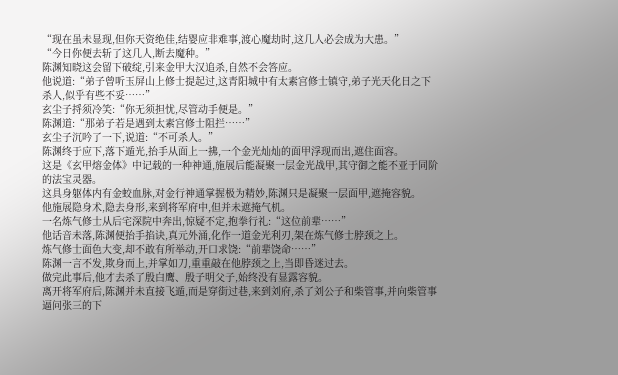“现在虽未显现,但你天资绝佳,结婴应非难事,渡心魔劫时,这几人必会成为大患。”
“今日你便去斩了这几人,断去魔种。”
陈渊知晓这会留下破绽,引来金甲大汉追杀,自然不会答应。
他说道:“弟子曾听玉屏山上修士提起过,这青阳城中有太素宫修士镇守,弟子光天化日之下杀人,似乎有些不妥……”
玄尘子捋须冷笑:“你无须担忧,尽管动手便是。”
陈渊道:“那弟子若是遇到太素宫修士阻拦……”
玄尘子沉吟了一下,说道:“不可杀人。”
陈渊终于应下,落下遁光,抬手从面上一拂,一个金光灿灿的面甲浮现而出,遮住面容。
这是《玄甲熔金体》中记载的一种神通,施展后能凝聚一层金光战甲,其守御之能不亚于同阶的法宝灵器。
这具身躯体内有金蛟血脉,对金行神通掌握极为精妙,陈渊只是凝聚一层面甲,遮掩容貌。
他施展隐身术,隐去身形,来到将军府中,但并未遮掩气机。
一名炼气修士从后宅深院中奔出,惊疑不定,抱拳行礼:“这位前辈……”
他话音未落,陈渊便抬手掐诀,真元外涌,化作一道金光利刃,架在炼气修士脖颈之上。
炼气修士面色大变,却不敢有所举动,开口求饶:“前辈饶命……”
陈渊一言不发,欺身而上,并掌如刀,重重敲在他脖颈之上,当即昏迷过去。
做完此事后,他才去杀了殷白鹰、殷子明父子,始终没有显露容貌。
离开将军府后,陈渊并未直接飞遁,而是穿街过巷,来到刘府,杀了刘公子和柴管事,并向柴管事逼问张三的下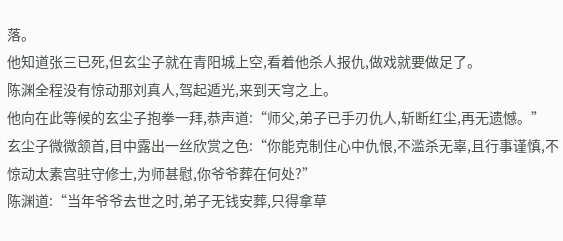落。
他知道张三已死,但玄尘子就在青阳城上空,看着他杀人报仇,做戏就要做足了。
陈渊全程没有惊动那刘真人,驾起遁光,来到天穹之上。
他向在此等候的玄尘子抱拳一拜,恭声道:“师父,弟子已手刃仇人,斩断红尘,再无遗憾。”
玄尘子微微颔首,目中露出一丝欣赏之色:“你能克制住心中仇恨,不滥杀无辜,且行事谨慎,不惊动太素宫驻守修士,为师甚慰,你爷爷葬在何处?”
陈渊道:“当年爷爷去世之时,弟子无钱安葬,只得拿草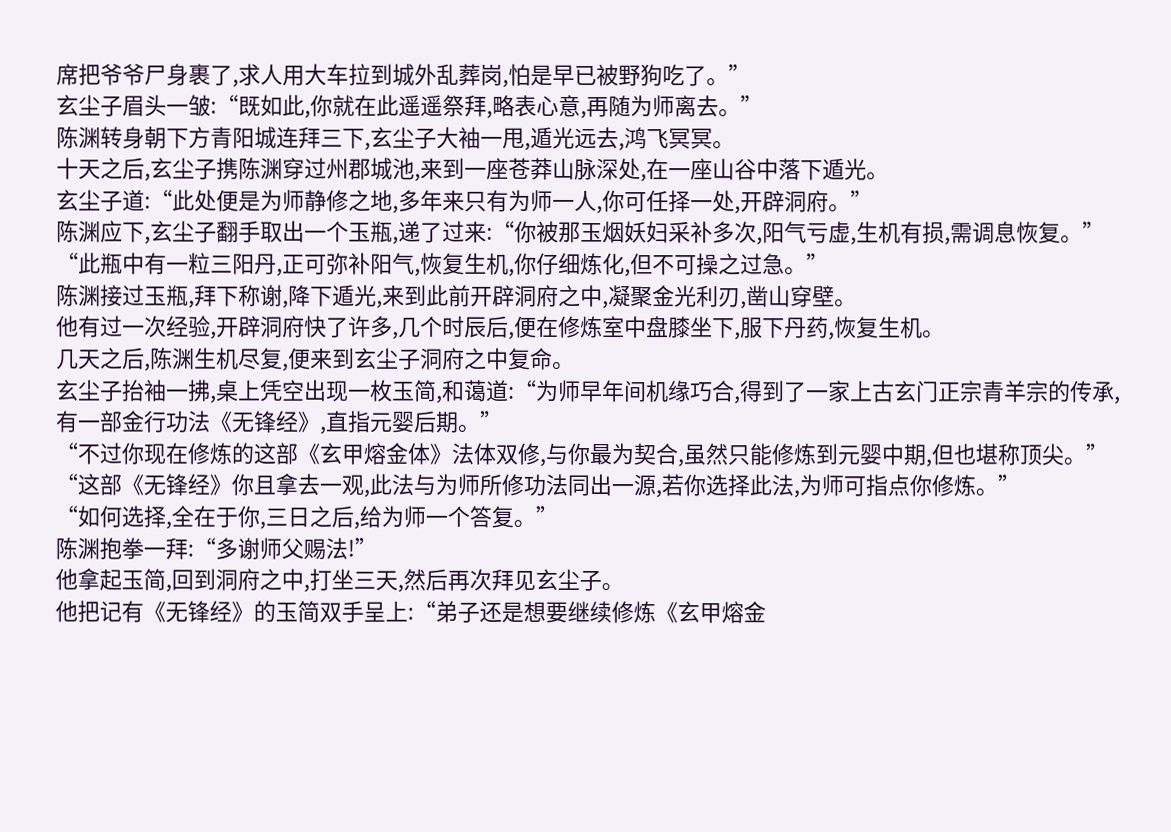席把爷爷尸身裹了,求人用大车拉到城外乱葬岗,怕是早已被野狗吃了。”
玄尘子眉头一皱:“既如此,你就在此遥遥祭拜,略表心意,再随为师离去。”
陈渊转身朝下方青阳城连拜三下,玄尘子大袖一甩,遁光远去,鸿飞冥冥。
十天之后,玄尘子携陈渊穿过州郡城池,来到一座苍莽山脉深处,在一座山谷中落下遁光。
玄尘子道:“此处便是为师静修之地,多年来只有为师一人,你可任择一处,开辟洞府。”
陈渊应下,玄尘子翻手取出一个玉瓶,递了过来:“你被那玉烟妖妇采补多次,阳气亏虚,生机有损,需调息恢复。”
“此瓶中有一粒三阳丹,正可弥补阳气,恢复生机,你仔细炼化,但不可操之过急。”
陈渊接过玉瓶,拜下称谢,降下遁光,来到此前开辟洞府之中,凝聚金光利刃,凿山穿壁。
他有过一次经验,开辟洞府快了许多,几个时辰后,便在修炼室中盘膝坐下,服下丹药,恢复生机。
几天之后,陈渊生机尽复,便来到玄尘子洞府之中复命。
玄尘子抬袖一拂,桌上凭空出现一枚玉简,和蔼道:“为师早年间机缘巧合,得到了一家上古玄门正宗青羊宗的传承,有一部金行功法《无锋经》,直指元婴后期。”
“不过你现在修炼的这部《玄甲熔金体》法体双修,与你最为契合,虽然只能修炼到元婴中期,但也堪称顶尖。”
“这部《无锋经》你且拿去一观,此法与为师所修功法同出一源,若你选择此法,为师可指点你修炼。”
“如何选择,全在于你,三日之后,给为师一个答复。”
陈渊抱拳一拜:“多谢师父赐法!”
他拿起玉简,回到洞府之中,打坐三天,然后再次拜见玄尘子。
他把记有《无锋经》的玉简双手呈上:“弟子还是想要继续修炼《玄甲熔金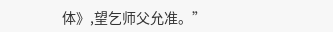体》,望乞师父允准。”